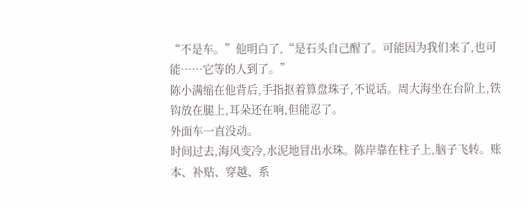“不是车。”他明白了,“是石头自己醒了。可能因为我们来了,也可能……它等的人到了。”
陈小满缩在他背后,手指抠着算盘珠子,不说话。周大海坐在台阶上,铁钩放在腿上,耳朵还在响,但能忍了。
外面车一直没动。
时间过去,海风变冷,水泥地冒出水珠。陈岸靠在柱子上,脑子飞转。账本、补贴、穿越、系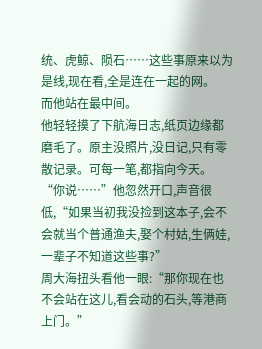统、虎鲸、陨石……这些事原来以为是线,现在看,全是连在一起的网。
而他站在最中间。
他轻轻摸了下航海日志,纸页边缘都磨毛了。原主没照片,没日记,只有零散记录。可每一笔,都指向今天。
“你说……”他忽然开口,声音很低,“如果当初我没捡到这本子,会不会就当个普通渔夫,娶个村姑,生俩娃,一辈子不知道这些事?”
周大海扭头看他一眼:“那你现在也不会站在这儿,看会动的石头,等港商上门。”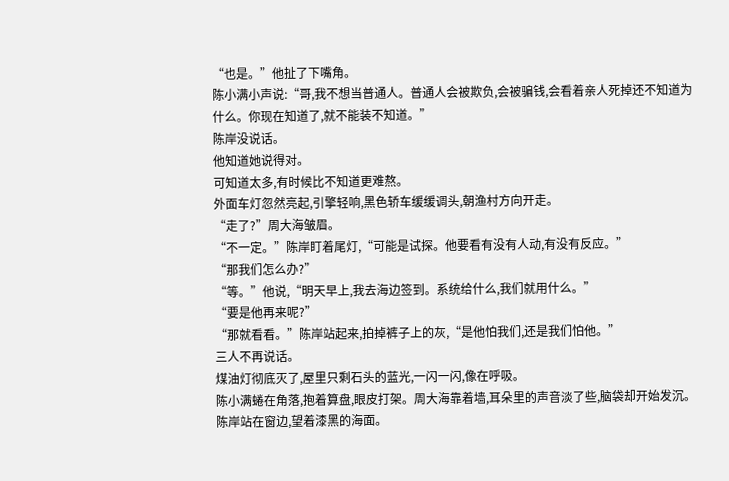“也是。”他扯了下嘴角。
陈小满小声说:“哥,我不想当普通人。普通人会被欺负,会被骗钱,会看着亲人死掉还不知道为什么。你现在知道了,就不能装不知道。”
陈岸没说话。
他知道她说得对。
可知道太多,有时候比不知道更难熬。
外面车灯忽然亮起,引擎轻响,黑色轿车缓缓调头,朝渔村方向开走。
“走了?”周大海皱眉。
“不一定。”陈岸盯着尾灯,“可能是试探。他要看有没有人动,有没有反应。”
“那我们怎么办?”
“等。”他说,“明天早上,我去海边签到。系统给什么,我们就用什么。”
“要是他再来呢?”
“那就看看。”陈岸站起来,拍掉裤子上的灰,“是他怕我们,还是我们怕他。”
三人不再说话。
煤油灯彻底灭了,屋里只剩石头的蓝光,一闪一闪,像在呼吸。
陈小满蜷在角落,抱着算盘,眼皮打架。周大海靠着墙,耳朵里的声音淡了些,脑袋却开始发沉。
陈岸站在窗边,望着漆黑的海面。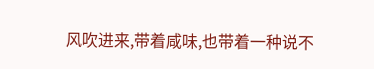风吹进来,带着咸味,也带着一种说不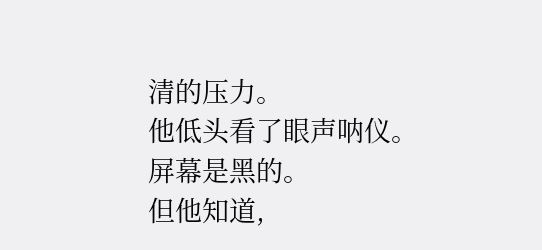清的压力。
他低头看了眼声呐仪。
屏幕是黑的。
但他知道,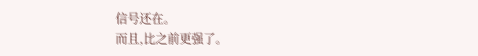信号还在。
而且,比之前更强了。